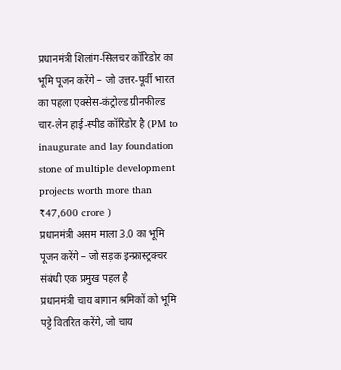प्रधानमंत्री शिलांग-सिलचर कॉरिडोर का भूमि पूजन करेंगे – जो उत्तर-पूर्वी भारत का पहला एक्सेस-कंट्रोल्ड ग्रीनफील्ड चार-लेन हाई-स्पीड कॉरिडोर है (PM to inaugurate and lay foundation stone of multiple development projects worth more than ₹47,600 crore )
प्रधानमंत्री असम माला 3.0 का भूमि पूजन करेंगे – जो सड़क इन्फ्रास्ट्रक्चर संबंधी एक प्रमुख पहल है
प्रधानमंत्री चाय बागान श्रमिकों को भूमि पट्टे वितरित करेंगे, जो चाय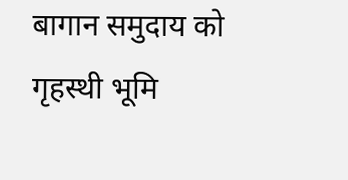बागान समुदाय को गृहस्थी भूमि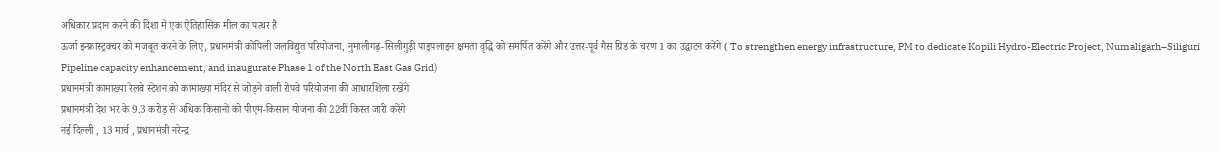अधिकार प्रदान करने की दिशा में एक ऐतिहासिक मील का पत्थर है
ऊर्जा इन्फ्रास्ट्रक्चर को मजबूत करने के लिए, प्रधानमंत्री कोपिली जलविद्युत परियोजना, नुमालीगढ़-सिलीगुड़ी पाइपलाइन क्षमता वृद्धि को समर्पित करेंगे और उत्तर-पूर्व गैस ग्रिड के चरण 1 का उद्घाटन करेंगे ( To strengthen energy infrastructure, PM to dedicate Kopili Hydro-Electric Project, Numaligarh–Siliguri Pipeline capacity enhancement, and inaugurate Phase 1 of the North East Gas Grid)
प्रधानमंत्री कामाख्या रेलवे स्टेशन को कामाख्या मंदिर से जोड़ने वाली रोपवे परियोजना की आधारशिला रखेंगे
प्रधानमंत्री देश भर के 9.3 करोड़ से अधिक किसानों को पीएम-किसान योजना की 22वीं किस्त जारी करेंगे
नई दिल्ली , 13 मार्च , प्रधानमंत्री नरेन्द्र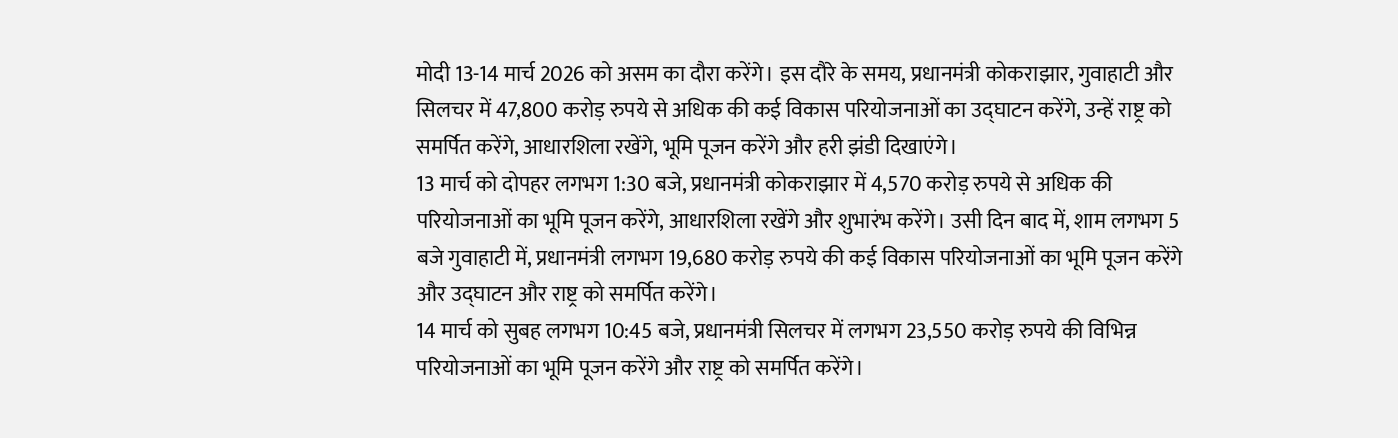मोदी 13-14 मार्च 2026 को असम का दौरा करेंगे। इस दौरे के समय, प्रधानमंत्री कोकराझार, गुवाहाटी और सिलचर में 47,800 करोड़ रुपये से अधिक की कई विकास परियोजनाओं का उद्घाटन करेंगे, उन्हें राष्ट्र को समर्पित करेंगे, आधारशिला रखेंगे, भूमि पूजन करेंगे और हरी झंडी दिखाएंगे।
13 मार्च को दोपहर लगभग 1:30 बजे, प्रधानमंत्री कोकराझार में 4,570 करोड़ रुपये से अधिक की परियोजनाओं का भूमि पूजन करेंगे, आधारशिला रखेंगे और शुभारंभ करेंगे। उसी दिन बाद में, शाम लगभग 5 बजे गुवाहाटी में, प्रधानमंत्री लगभग 19,680 करोड़ रुपये की कई विकास परियोजनाओं का भूमि पूजन करेंगे और उद्घाटन और राष्ट्र को समर्पित करेंगे।
14 मार्च को सुबह लगभग 10:45 बजे, प्रधानमंत्री सिलचर में लगभग 23,550 करोड़ रुपये की विभिन्न परियोजनाओं का भूमि पूजन करेंगे और राष्ट्र को समर्पित करेंगे।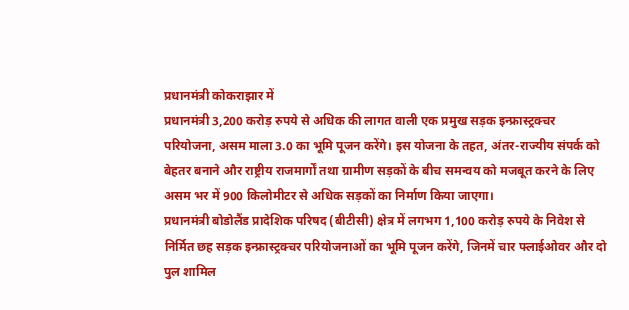प्रधानमंत्री कोकराझार में
प्रधानमंत्री 3,200 करोड़ रुपये से अधिक की लागत वाली एक प्रमुख सड़क इन्फ्रास्ट्रक्चर परियोजना, असम माला 3.0 का भूमि पूजन करेंगे। इस योजना के तहत, अंतर-राज्यीय संपर्क को बेहतर बनाने और राष्ट्रीय राजमार्गों तथा ग्रामीण सड़कों के बीच समन्वय को मजबूत करने के लिए असम भर में 900 किलोमीटर से अधिक सड़कों का निर्माण किया जाएगा।
प्रधानमंत्री बोडोलैंड प्रादेशिक परिषद (बीटीसी) क्षेत्र में लगभग 1,100 करोड़ रुपये के निवेश से निर्मित छह सड़क इन्फ्रास्ट्रक्चर परियोजनाओं का भूमि पूजन करेंगे, जिनमें चार फ्लाईओवर और दो पुल शामिल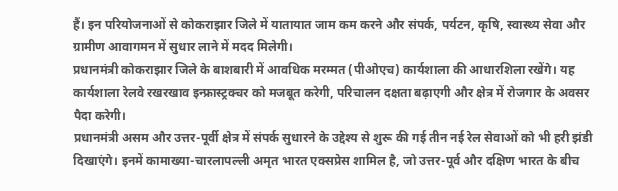हैं। इन परियोजनाओं से कोकराझार जिले में यातायात जाम कम करने और संपर्क, पर्यटन, कृषि, स्वास्थ्य सेवा और ग्रामीण आवागमन में सुधार लाने में मदद मिलेगी।
प्रधानमंत्री कोकराझार जिले के बाशबारी में आवधिक मरम्मत (पीओएच) कार्यशाला की आधारशिला रखेंगे। यह कार्यशाला रेलवे रखरखाव इन्फ्रास्ट्रक्चर को मजबूत करेगी, परिचालन दक्षता बढ़ाएगी और क्षेत्र में रोजगार के अवसर पैदा करेगी।
प्रधानमंत्री असम और उत्तर-पूर्वी क्षेत्र में संपर्क सुधारने के उद्देश्य से शुरू की गई तीन नई रेल सेवाओं को भी हरी झंडी दिखाएंगे। इनमें कामाख्या-चारलापल्ली अमृत भारत एक्सप्रेस शामिल है, जो उत्तर-पूर्व और दक्षिण भारत के बीच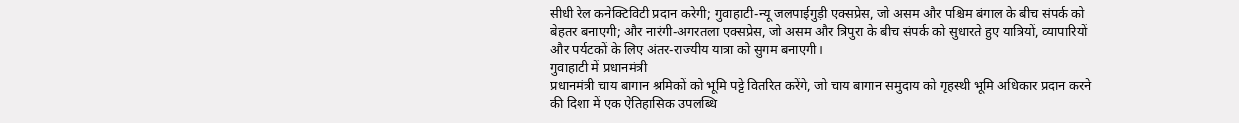सीधी रेल कनेक्टिविटी प्रदान करेगी; गुवाहाटी-न्यू जलपाईगुड़ी एक्सप्रेस, जो असम और पश्चिम बंगाल के बीच संपर्क को बेहतर बनाएगी; और नारंगी-अगरतला एक्सप्रेस, जो असम और त्रिपुरा के बीच संपर्क को सुधारते हुए यात्रियों, व्यापारियों और पर्यटकों के लिए अंतर-राज्यीय यात्रा को सुगम बनाएगी।
गुवाहाटी में प्रधानमंत्री
प्रधानमंत्री चाय बागान श्रमिकों को भूमि पट्टे वितरित करेंगे, जो चाय बागान समुदाय को गृहस्थी भूमि अधिकार प्रदान करने की दिशा में एक ऐतिहासिक उपलब्धि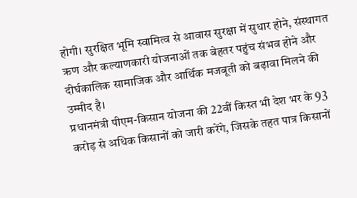होगी। सुरक्षित भूमि स्वामित्व से आवास सुरक्षा में सुधार होने, संस्थागत ऋण और कल्याणकारी योजनाओं तक बेहतर पहुंच संभव होने और दीर्घकालिक सामाजिक और आर्थिक मजबूती को बढ़ावा मिलने की उम्मीद है।
प्रधानमंत्री पीएम-किसान योजना की 22वीं किस्त भी देश भर के 93 करोड़ से अधिक किसानों को जारी करेंगे, जिसके तहत पात्र किसानों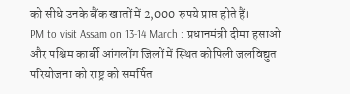को सीधे उनके बैंक खातों में 2,000 रुपये प्राप्त होते हैं।
PM to visit Assam on 13-14 March : प्रधानमंत्री दीमा हसाओ और पश्चिम कार्बी आंगलोंग जिलों में स्थित कोपिली जलविद्युत परियोजना को राष्ट्र को समर्पित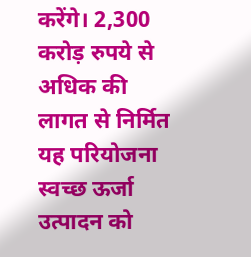करेंगे। 2,300 करोड़ रुपये से अधिक की लागत से निर्मित यह परियोजना स्वच्छ ऊर्जा उत्पादन को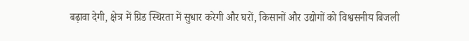बढ़ावा देगी, क्षेत्र में ग्रिड स्थिरता में सुधार करेगी और घरों, किसानों और उद्योगों को विश्वसनीय बिजली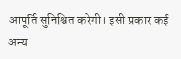आपूर्ति सुनिश्चित करेगी। इसी प्रकार कई अन्य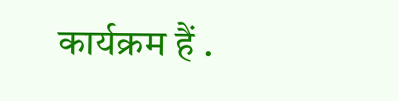कार्यक्रम हैं .